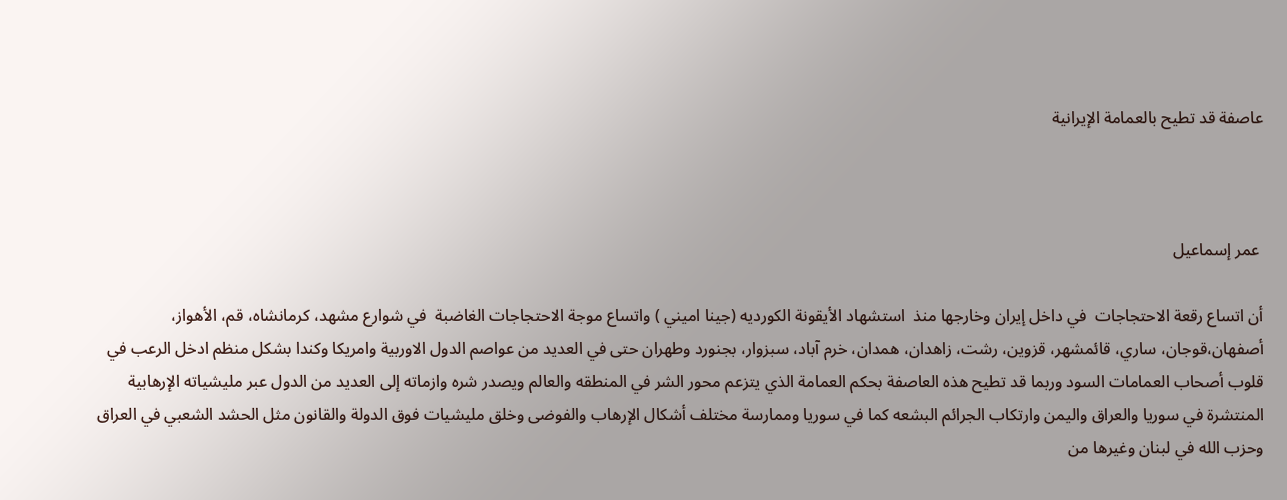عاصفة قد تطيح بالعمامة الإيرانية



 عمر إسماعيل

أن اتساع رقعة الاحتجاجات  في داخل إيران وخارجها منذ  استشهاد الأيقونة الكورديه (جينا اميني ) واتساع موجة الاحتجاجات الغاضبة  في شوارع مشهد، كرمانشاه، قم، الأهواز، أصفهان،قوجان، ساري، قائمشهر، قزوين، رشت، زاهدان، همدان، خرم آباد، سبزوار، بجنورد وطهران حتى في العديد من عواصم الدول الاوربية وامريكا وكندا بشكل منظم ادخل الرعب في قلوب أصحاب العمامات السود وربما قد تطيح هذه العاصفة بحكم العمامة الذي يتزعم محور الشر في المنطقه والعالم ويصدر شره وازماته إلى العديد من الدول عبر مليشياته الإرهابية المنتشرة في سوريا والعراق واليمن وارتكاب الجرائم البشعه كما في سوريا وممارسة مختلف أشكال الإرهاب والفوضى وخلق مليشيات فوق الدولة والقانون مثل الحشد الشعبي في العراق وحزب الله في لبنان وغيرها من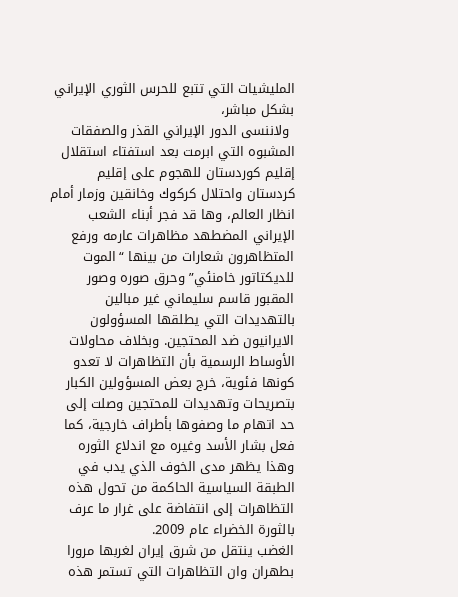المليشيات التي تتبع للحرس الثوري الإيراني بشكل مباشر،
 ولاننسى الدور الإيراني القذر والصفقات المشبوه التي ابرمت بعد استفتاء استقلال إقليم كوردستان للهجوم على إقليم كردستان واحتلال كركوك وخانقين وزمار أمام انظار العالم، وها قد فجر أبناء الشعب الإيراني المضطهد مظاهرات عارمه ورفع المتظاهرون شعارات من بينها “الموت للديكتاتور خامنئي” وحرق صوره وصور المقبور قاسم سليماني غير مبالين بالتهديدات التي يطلقها المسؤولون الايرانيون ضد المحتجين. وبخلاف محاولات الأوساط الرسمية بأن التظاهرات لا تعدو كونها فئوية، خرج بعض المسؤولين الكبار بتصريحات وتهديدات للمحتجين وصلت إلى حد اتهام ما وصفوها بأطراف خارجية، كما فعل بشار الأسد وغيره مع اندلاع الثوره وهذا يظهر مدى الخوف الذي يدب في الطبقة السياسية الحاكمة من تحول هذه التظاهرات إلى انتفاضة على غرار ما عرف بالثورة الخضراء عام 2009.
الغضب ينتقل من شرق إيران لغربها مرورا بطهران وان التظاهرات التي تستمر هذه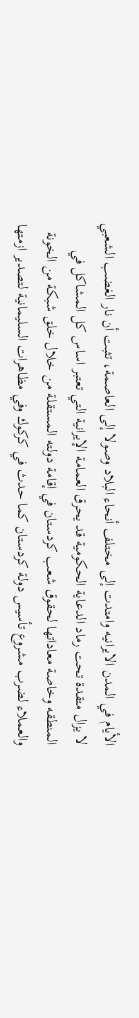الأيام في المدن الايرانيه وامتدت إلى مختلف أنحاء البلاد وصولا إلى العاصمة، تثبت أن نار الغضب الشعبي لا يزال متقدة تحت رماد الدعاية الحكومية قد يحرق العمامة الإيرانية التي تعتبر اساس كل المشاكل في المنطقه وخاصة معاداتها لحقوق شعب كردستان في إقامة دولته المستقلة من خلال خلق شبكة من الخونة والعملاء لضرب مشروع تأسيس دولة كردستان كما حدث في كركوك وفي مظاهرات السليمانية لتصدير ازمتها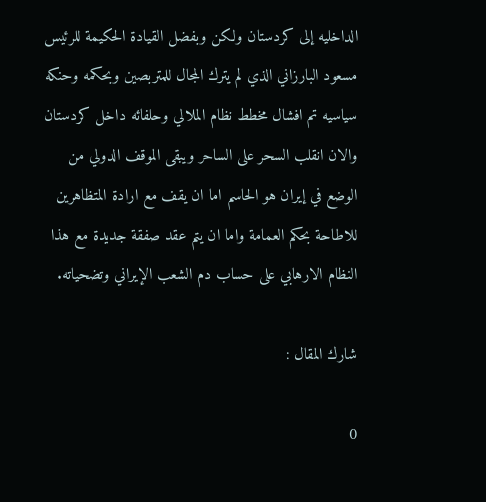الداخليه إلى كردستان ولكن وبفضل القيادة الحكيمة للرئيس مسعود البارزاني الذي لم يترك المجال للمتربصين وبحكمه وحنكه سياسيه تم افشال مخطط نظام الملالي وحلفائه داخل كردستان والان انقلب السحر على الساحر ويبقى الموقف الدولي من الوضع في إيران هو الحاسم اما ان يقف مع ارادة المتظاهرين للاطاحة بحكم العمامة واما ان يتم عقد صفقة جديدة مع هذا النظام الارهابي على حساب دم الشعب الإيراني وتضحياته.

شارك المقال :

0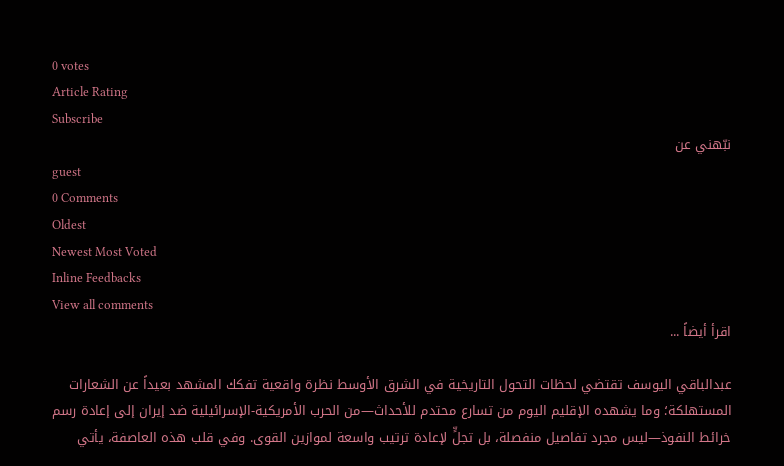0 votes
Article Rating
Subscribe
نبّهني عن
guest
0 Comments
Oldest
Newest Most Voted
Inline Feedbacks
View all comments
اقرأ أيضاً ...

عبدالباقي اليوسف تقتضي لحظات التحول التاريخية في الشرق الأوسط نظرة واقعية تفكك المشهد بعيداً عن الشعارات المستهلكة؛ وما يشهده الإقليم اليوم من تسارع محتدم للأحداث—من الحرب الأمريكية-الإسرائيلية ضد إيران إلى إعادة رسم خرائط النفوذ—ليس مجرد تفاصيل منفصلة، بل تجلٍّ لإعادة ترتيب واسعة لموازين القوى. وفي قلب هذه العاصفة، يأتي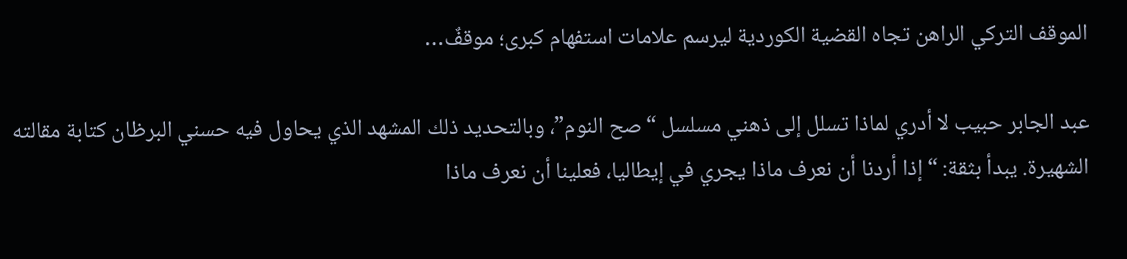الموقف التركي الراهن تجاه القضية الكوردية ليرسم علامات استفهام كبرى؛ موقفٌ…

عبد الجابر حبيب لا أدري لماذا تسلل إلى ذهني مسلسل “صح النوم”، وبالتحديد ذلك المشهد الذي يحاول فيه حسني البرظان كتابة مقالته الشهيرة. يبدأ بثقة: “إذا أردنا أن نعرف ماذا يجري في إيطاليا، فعلينا أن نعرف ماذا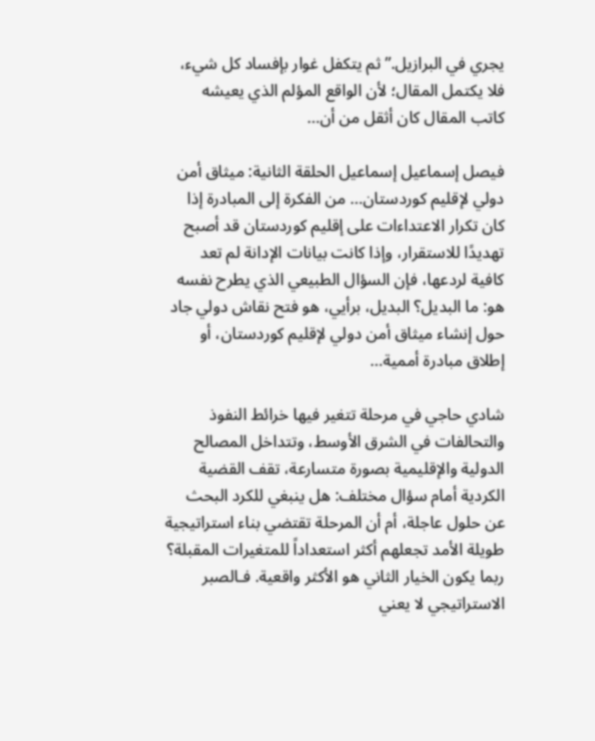يجري في البرازيل.” ثم يتكفل غوار بإفساد كل شيء، فلا يكتمل المقال؛ لأن الواقع المؤلم الذي يعيشه كاتب المقال كان أثقل من أن…

فيصل إسماعيل إسماعيل الحلقة الثانية: ميثاق أمن دولي لإقليم كوردستان… من الفكرة إلى المبادرة إذا كان تكرار الاعتداءات على إقليم كوردستان قد أصبح تهديدًا للاستقرار، وإذا كانت بيانات الإدانة لم تعد كافية لردعها، فإن السؤال الطبيعي الذي يطرح نفسه هو: ما البديل؟ البديل، برأيي، هو فتح نقاش دولي جاد حول إنشاء ميثاق أمن دولي لإقليم كوردستان، أو إطلاق مبادرة أممية…

شادي حاجي في مرحلة تتغير فيها خرائط النفوذ والتحالفات في الشرق الأوسط، وتتداخل المصالح الدولية والإقليمية بصورة متسارعة، تقف القضية الكردية أمام سؤال مختلف: هل ينبغي للكرد البحث عن حلول عاجلة، أم أن المرحلة تقتضي بناء استراتيجية طويلة الأمد تجعلهم أكثر استعداداً للمتغيرات المقبلة؟ ربما يكون الخيار الثاني هو الأكثر واقعية. فـالصبر الاستراتيجي لا يعني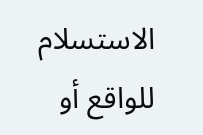الاستسلام للواقع أو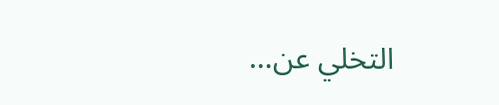التخلي عن…